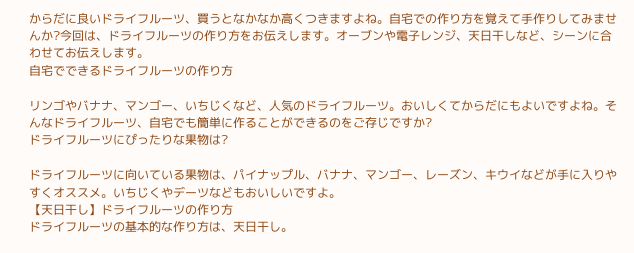からだに良いドライフルーツ、買うとなかなか高くつきますよね。自宅での作り方を覚えて手作りしてみませんか?今回は、ドライフルーツの作り方をお伝えします。オーブンや電子レンジ、天日干しなど、シーンに合わせてお伝えします。
自宅でできるドライフルーツの作り方

リンゴやバナナ、マンゴー、いちじくなど、人気のドライフルーツ。おいしくてからだにもよいですよね。そんなドライフルーツ、自宅でも簡単に作ることができるのをご存じですか?
ドライフルーツにぴったりな果物は?

ドライフルーツに向いている果物は、パイナップル、バナナ、マンゴー、レーズン、キウイなどが手に入りやすくオススメ。いちじくやデーツなどもおいしいですよ。
【天日干し】ドライフルーツの作り方
ドライフルーツの基本的な作り方は、天日干し。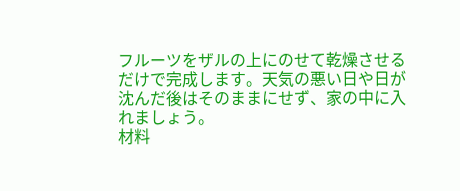フルーツをザルの上にのせて乾燥させるだけで完成します。天気の悪い日や日が沈んだ後はそのままにせず、家の中に入れましょう。
材料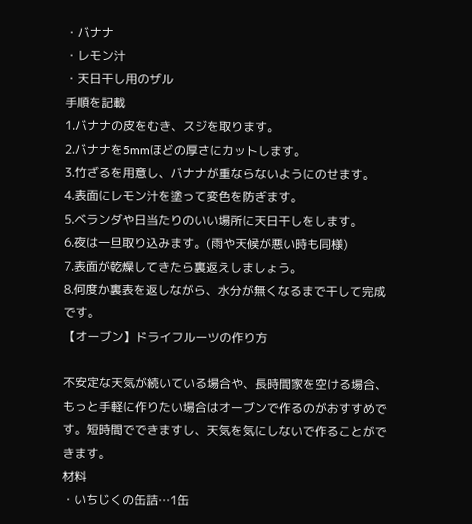・バナナ
・レモン汁
・天日干し用のザル
手順を記載
1.バナナの皮をむき、スジを取ります。
2.バナナを5mmほどの厚さにカットします。
3.竹ざるを用意し、バナナが重ならないようにのせます。
4.表面にレモン汁を塗って変色を防ぎます。
5.ベランダや日当たりのいい場所に天日干しをします。
6.夜は一旦取り込みます。(雨や天候が悪い時も同様)
7.表面が乾燥してきたら裏返えしましょう。
8.何度か裏表を返しながら、水分が無くなるまで干して完成です。
【オーブン】ドライフルーツの作り方

不安定な天気が続いている場合や、長時間家を空ける場合、もっと手軽に作りたい場合はオーブンで作るのがおすすめです。短時間でできますし、天気を気にしないで作ることができます。
材料
・いちじくの缶詰…1缶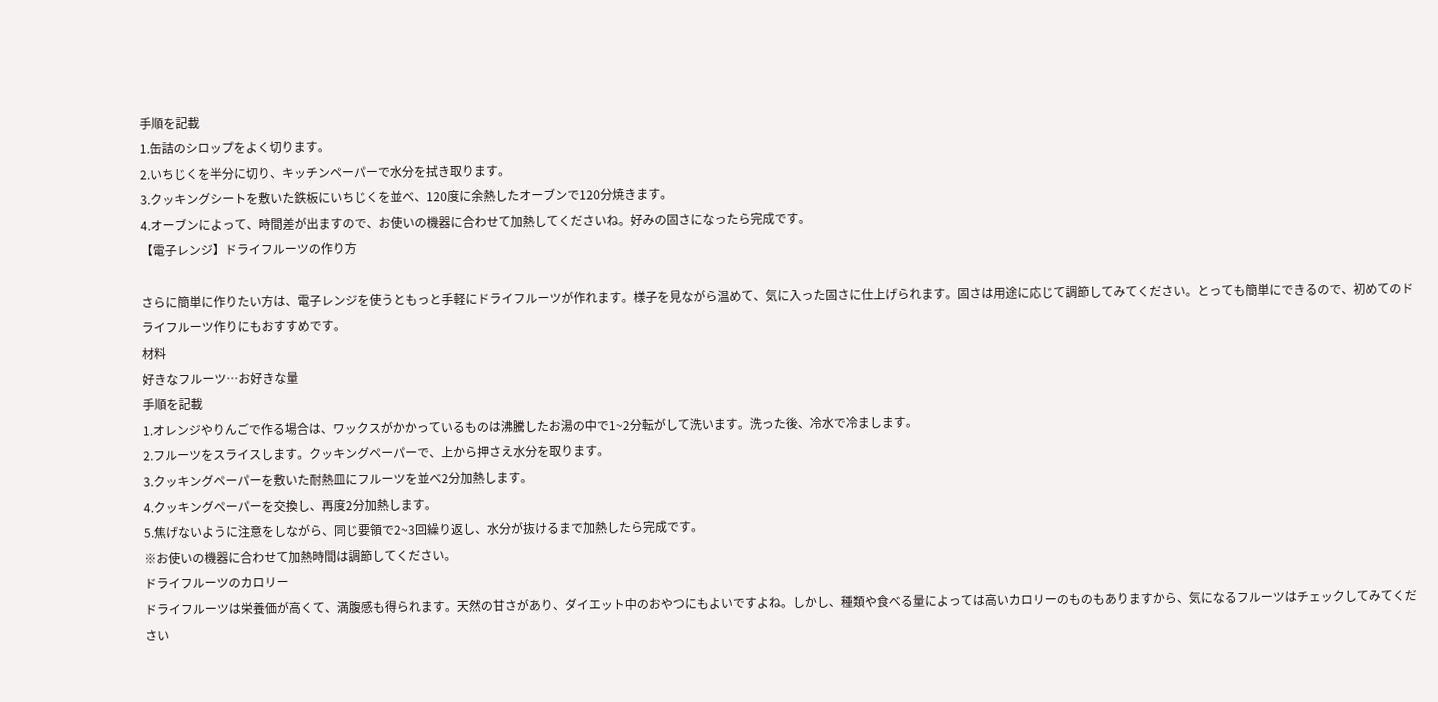手順を記載
1.缶詰のシロップをよく切ります。
2.いちじくを半分に切り、キッチンペーパーで水分を拭き取ります。
3.クッキングシートを敷いた鉄板にいちじくを並べ、120度に余熱したオーブンで120分焼きます。
4.オーブンによって、時間差が出ますので、お使いの機器に合わせて加熱してくださいね。好みの固さになったら完成です。
【電子レンジ】ドライフルーツの作り方

さらに簡単に作りたい方は、電子レンジを使うともっと手軽にドライフルーツが作れます。様子を見ながら温めて、気に入った固さに仕上げられます。固さは用途に応じて調節してみてください。とっても簡単にできるので、初めてのドライフルーツ作りにもおすすめです。
材料
好きなフルーツ…お好きな量
手順を記載
1.オレンジやりんごで作る場合は、ワックスがかかっているものは沸騰したお湯の中で1~2分転がして洗います。洗った後、冷水で冷まします。
2.フルーツをスライスします。クッキングペーパーで、上から押さえ水分を取ります。
3.クッキングペーパーを敷いた耐熱皿にフルーツを並べ2分加熱します。
4.クッキングペーパーを交換し、再度2分加熱します。
5.焦げないように注意をしながら、同じ要領で2~3回繰り返し、水分が抜けるまで加熱したら完成です。
※お使いの機器に合わせて加熱時間は調節してください。
ドライフルーツのカロリー
ドライフルーツは栄養価が高くて、満腹感も得られます。天然の甘さがあり、ダイエット中のおやつにもよいですよね。しかし、種類や食べる量によっては高いカロリーのものもありますから、気になるフルーツはチェックしてみてください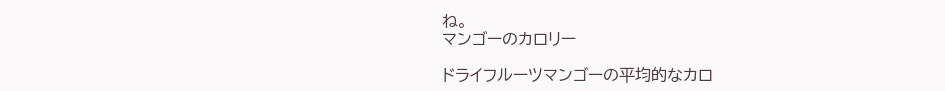ね。
マンゴーのカロリー

ドライフルーツマンゴーの平均的なカロ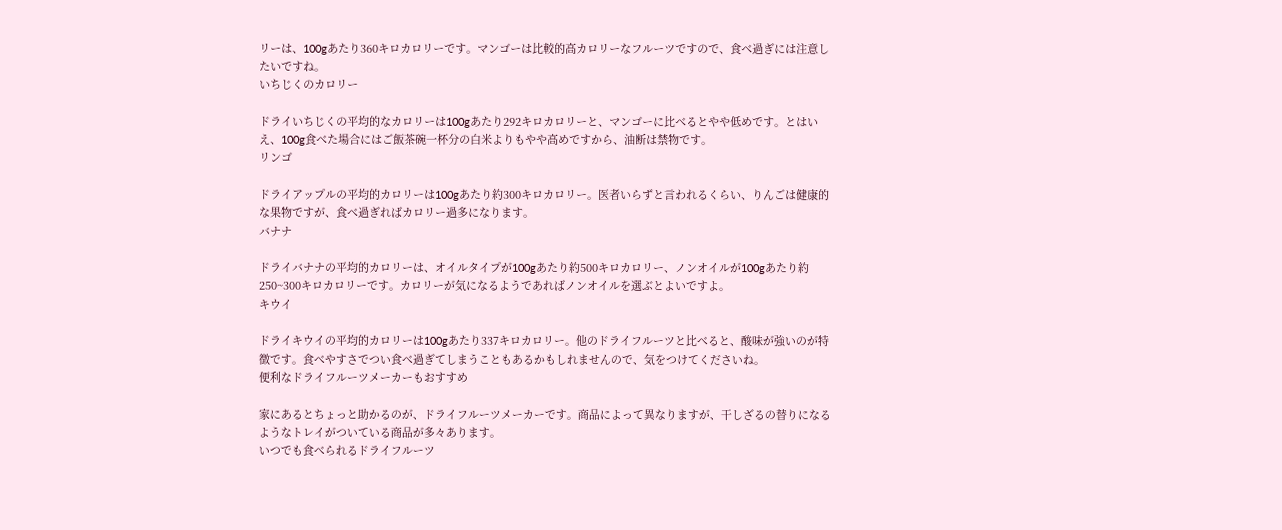リーは、100gあたり360キロカロリーです。マンゴーは比較的高カロリーなフルーツですので、食べ過ぎには注意したいですね。
いちじくのカロリー

ドライいちじくの平均的なカロリーは100gあたり292キロカロリーと、マンゴーに比べるとやや低めです。とはいえ、100g食べた場合にはご飯茶碗一杯分の白米よりもやや高めですから、油断は禁物です。
リンゴ

ドライアップルの平均的カロリーは100gあたり約300キロカロリー。医者いらずと言われるくらい、りんごは健康的な果物ですが、食べ過ぎればカロリー過多になります。
バナナ

ドライバナナの平均的カロリーは、オイルタイプが100gあたり約500キロカロリー、ノンオイルが100gあたり約250~300キロカロリーです。カロリーが気になるようであればノンオイルを選ぶとよいですよ。
キウイ

ドライキウイの平均的カロリーは100gあたり337キロカロリー。他のドライフルーツと比べると、酸味が強いのが特徴です。食べやすさでつい食べ過ぎてしまうこともあるかもしれませんので、気をつけてくださいね。
便利なドライフルーツメーカーもおすすめ

家にあるとちょっと助かるのが、ドライフルーツメーカーです。商品によって異なりますが、干しざるの替りになるようなトレイがついている商品が多々あります。
いつでも食べられるドライフルーツ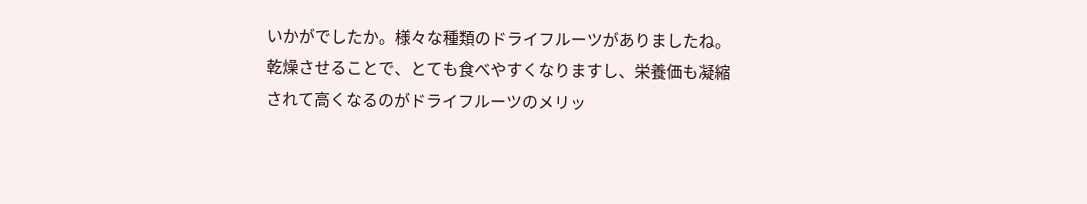いかがでしたか。様々な種類のドライフルーツがありましたね。乾燥させることで、とても食べやすくなりますし、栄養価も凝縮されて高くなるのがドライフルーツのメリッ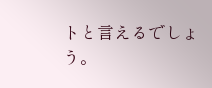トと言えるでしょう。